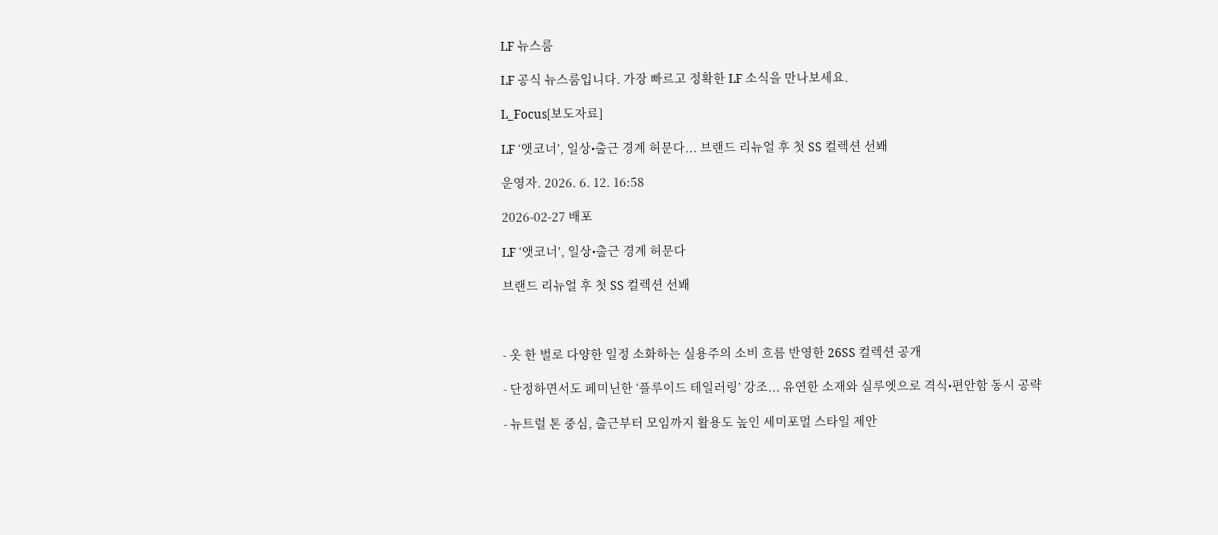LF 뉴스룸

LF 공식 뉴스룸입니다. 가장 빠르고 정확한 LF 소식을 만나보세요.

L_Focus[보도자료]

LF ‘앳코너’, 일상•출근 경계 허문다... 브랜드 리뉴얼 후 첫 SS 컬렉션 선봬

운영자. 2026. 6. 12. 16:58

2026-02-27 배포

LF ‘앳코너’, 일상•출근 경계 허문다

브랜드 리뉴얼 후 첫 SS 컬렉션 선봬



- 옷 한 벌로 다양한 일정 소화하는 실용주의 소비 흐름 반영한 26SS 컬렉션 공개

- 단정하면서도 페미닌한 ‘플루이드 테일러링’ 강조... 유연한 소재와 실루엣으로 격식•편안함 동시 공략

- 뉴트럴 톤 중심, 출근부터 모임까지 활용도 높인 세미포멀 스타일 제안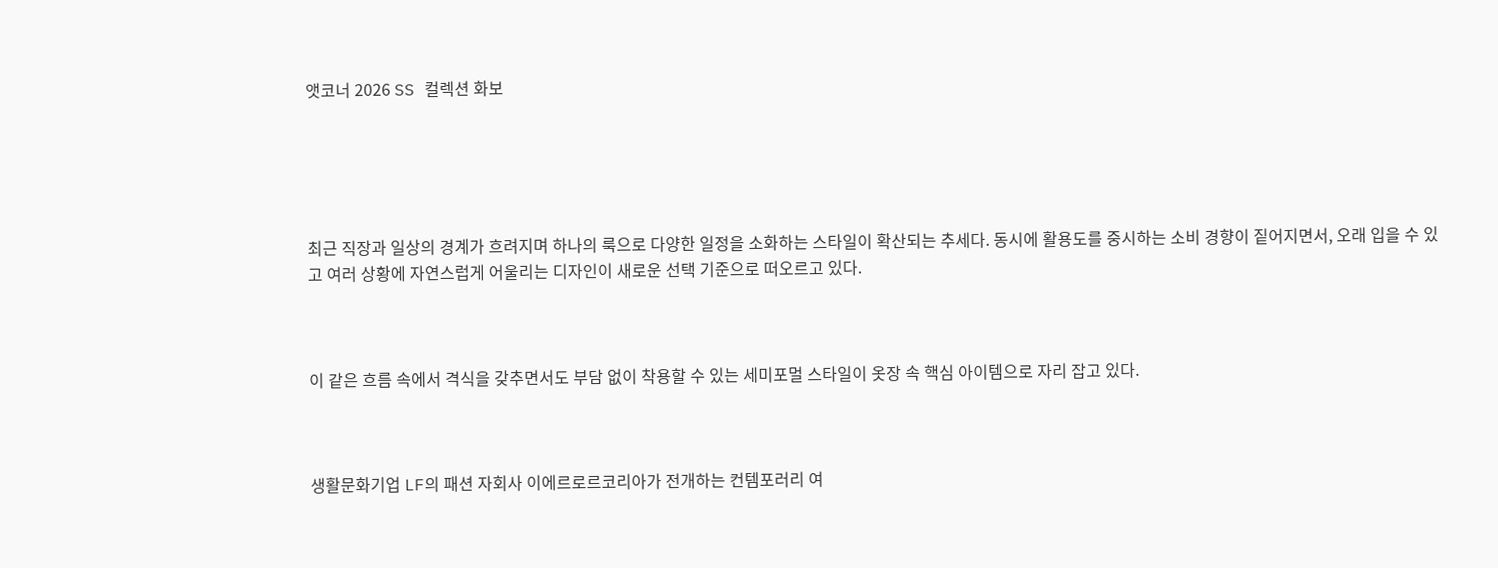앳코너 2026 SS 컬렉션 화보





최근 직장과 일상의 경계가 흐려지며 하나의 룩으로 다양한 일정을 소화하는 스타일이 확산되는 추세다. 동시에 활용도를 중시하는 소비 경향이 짙어지면서, 오래 입을 수 있고 여러 상황에 자연스럽게 어울리는 디자인이 새로운 선택 기준으로 떠오르고 있다.



이 같은 흐름 속에서 격식을 갖추면서도 부담 없이 착용할 수 있는 세미포멀 스타일이 옷장 속 핵심 아이템으로 자리 잡고 있다.



생활문화기업 LF의 패션 자회사 이에르로르코리아가 전개하는 컨템포러리 여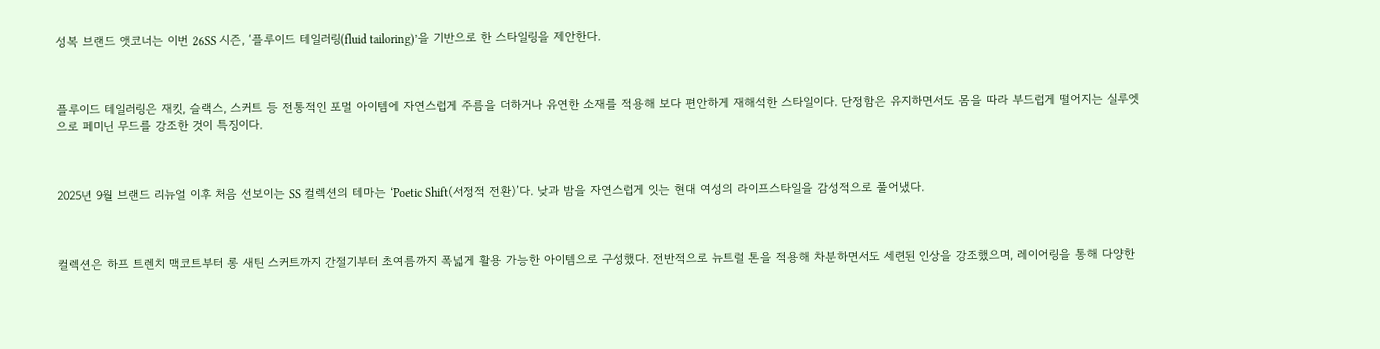성복 브랜드 앳코너는 이번 26SS 시즌, ‘플루이드 테일러링(fluid tailoring)’을 기반으로 한 스타일링을 제안한다.



플루이드 테일러링은 재킷, 슬랙스, 스커트 등 전통적인 포멀 아이템에 자연스럽게 주름을 더하거나 유연한 소재를 적용해 보다 편안하게 재해석한 스타일이다. 단정함은 유지하면서도 몸을 따라 부드럽게 떨어지는 실루엣으로 페미닌 무드를 강조한 것이 특징이다.



2025년 9월 브랜드 리뉴얼 이후 처음 선보이는 SS 컬렉션의 테마는 ‘Poetic Shift(서정적 전환)’다. 낮과 밤을 자연스럽게 잇는 현대 여성의 라이프스타일을 감성적으로 풀어냈다.



컬렉션은 하프 트렌치 맥코트부터 롱 새틴 스커트까지 간절기부터 초여름까지 폭넓게 활용 가능한 아이템으로 구성했다. 전반적으로 뉴트럴 톤을 적용해 차분하면서도 세련된 인상을 강조했으며, 레이어링을 통해 다양한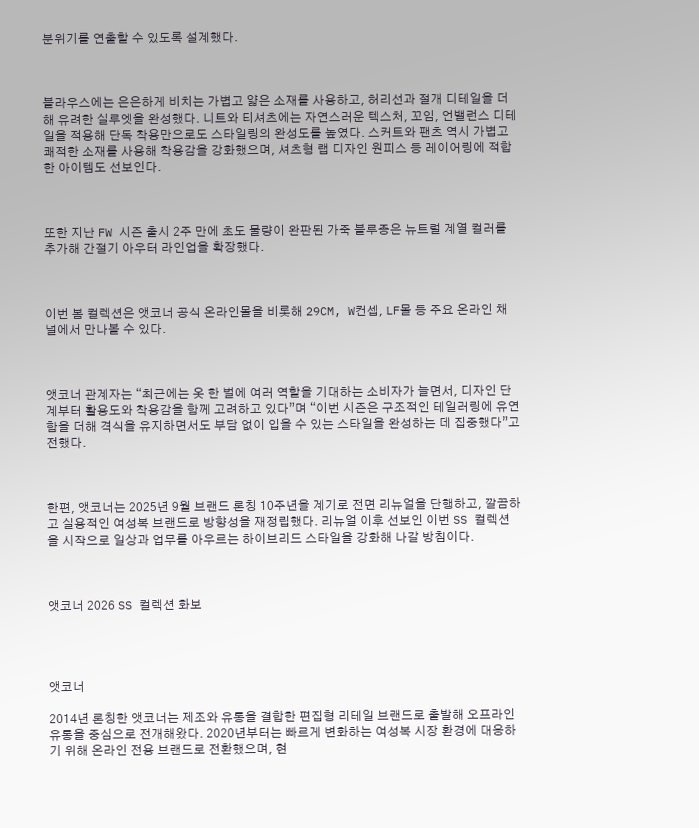분위기를 연출할 수 있도록 설계했다.



블라우스에는 은은하게 비치는 가볍고 얇은 소재를 사용하고, 허리선과 절개 디테일을 더해 유려한 실루엣을 완성했다. 니트와 티셔츠에는 자연스러운 텍스처, 꼬임, 언밸런스 디테일을 적용해 단독 착용만으로도 스타일링의 완성도를 높였다. 스커트와 팬츠 역시 가볍고 쾌적한 소재를 사용해 착용감을 강화했으며, 셔츠형 랩 디자인 원피스 등 레이어링에 적합한 아이템도 선보인다.



또한 지난 FW 시즌 출시 2주 만에 초도 물량이 완판된 가죽 블루종은 뉴트럴 계열 컬러를 추가해 간절기 아우터 라인업을 확장했다.



이번 봄 컬렉션은 앳코너 공식 온라인몰을 비롯해 29CM, W컨셉, LF몰 등 주요 온라인 채널에서 만나볼 수 있다.



앳코너 관계자는 “최근에는 옷 한 벌에 여러 역할을 기대하는 소비자가 늘면서, 디자인 단계부터 활용도와 착용감을 함께 고려하고 있다”며 “이번 시즌은 구조적인 테일러링에 유연함을 더해 격식을 유지하면서도 부담 없이 입을 수 있는 스타일을 완성하는 데 집중했다”고 전했다.



한편, 앳코너는 2025년 9월 브랜드 론칭 10주년을 계기로 전면 리뉴얼을 단행하고, 깔끔하고 실용적인 여성복 브랜드로 방향성을 재정립했다. 리뉴얼 이후 선보인 이번 SS 컬렉션을 시작으로 일상과 업무를 아우르는 하이브리드 스타일을 강화해 나갈 방침이다.



앳코너 2026 SS 컬렉션 화보




앳코너

2014년 론칭한 앳코너는 제조와 유통을 결합한 편집형 리테일 브랜드로 출발해 오프라인 유통을 중심으로 전개해왔다. 2020년부터는 빠르게 변화하는 여성복 시장 환경에 대응하기 위해 온라인 전용 브랜드로 전환했으며, 현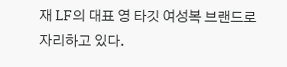재 LF의 대표 영 타깃 여성복 브랜드로 자리하고 있다.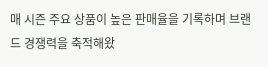매 시즌 주요 상품이 높은 판매율을 기록하며 브랜드 경쟁력을 축적해왔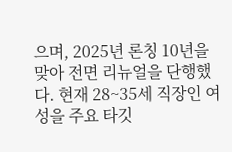으며, 2025년 론칭 10년을 맞아 전면 리뉴얼을 단행했다. 현재 28~35세 직장인 여성을 주요 타깃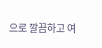으로 깔끔하고 여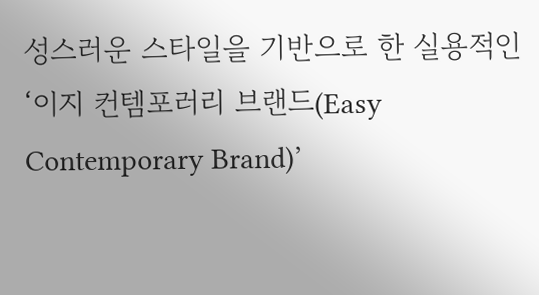성스러운 스타일을 기반으로 한 실용적인 ‘이지 컨템포러리 브랜드(Easy Contemporary Brand)’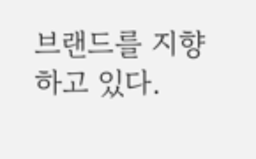브랜드를 지향하고 있다.